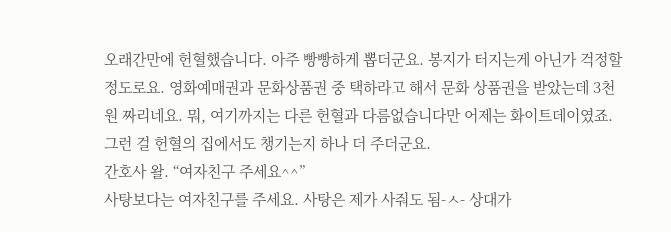오래간만에 헌혈했습니다. 아주 빵빵하게 뽑더군요. 봉지가 터지는게 아닌가 걱정할 정도로요. 영화예매권과 문화상품권 중 택하라고 해서 문화 상품권을 받았는데 3천원 짜리네요. 뭐, 여기까지는 다른 헌혈과 다름없습니다만 어제는 화이트데이였죠. 그런 걸 헌혈의 집에서도 챙기는지 하나 더 주더군요.
간호사 왈. “여자친구 주세요^^”
사탕보다는 여자친구를 주세요. 사탕은 제가 사줘도 됨-ㅅ- 상대가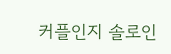커플인지 솔로인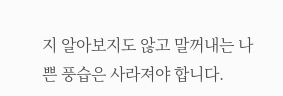지 알아보지도 않고 말꺼내는 나쁜 풍습은 사라져야 합니다.